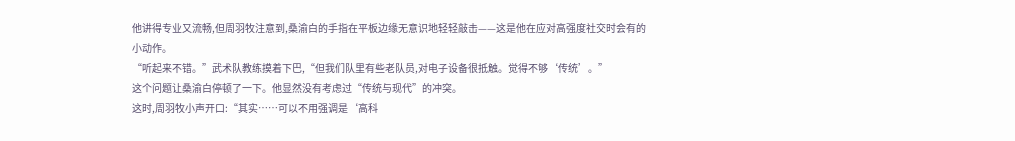他讲得专业又流畅,但周羽牧注意到,桑渝白的手指在平板边缘无意识地轻轻敲击——这是他在应对高强度社交时会有的小动作。
“听起来不错。”武术队教练摸着下巴,“但我们队里有些老队员,对电子设备很抵触。觉得不够‘传统’。”
这个问题让桑渝白停顿了一下。他显然没有考虑过“传统与现代”的冲突。
这时,周羽牧小声开口:“其实……可以不用强调是‘高科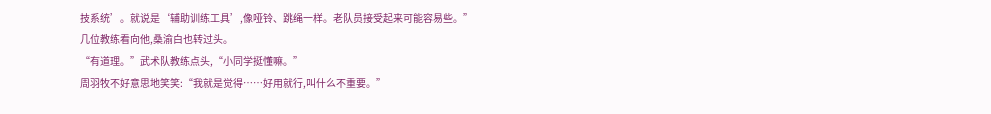技系统’。就说是‘辅助训练工具’,像哑铃、跳绳一样。老队员接受起来可能容易些。”
几位教练看向他,桑渝白也转过头。
“有道理。”武术队教练点头,“小同学挺懂嘛。”
周羽牧不好意思地笑笑:“我就是觉得……好用就行,叫什么不重要。”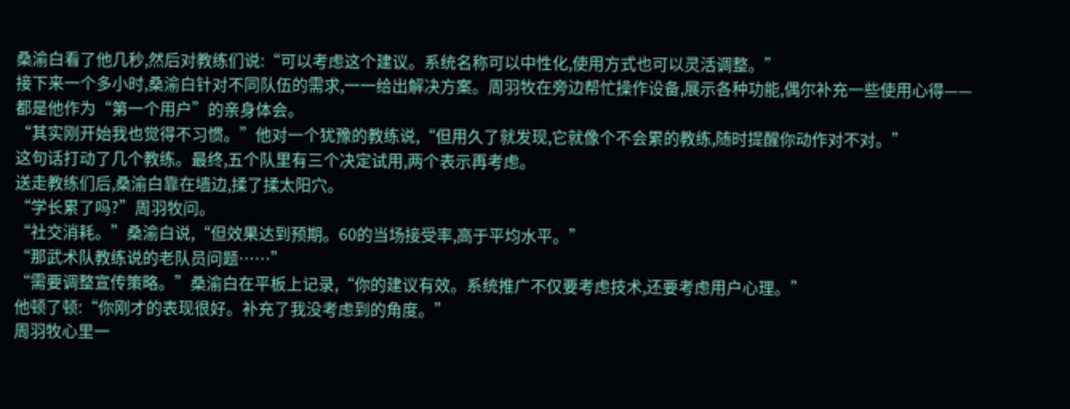桑渝白看了他几秒,然后对教练们说:“可以考虑这个建议。系统名称可以中性化,使用方式也可以灵活调整。”
接下来一个多小时,桑渝白针对不同队伍的需求,一一给出解决方案。周羽牧在旁边帮忙操作设备,展示各种功能,偶尔补充一些使用心得——都是他作为“第一个用户”的亲身体会。
“其实刚开始我也觉得不习惯。”他对一个犹豫的教练说,“但用久了就发现,它就像个不会累的教练,随时提醒你动作对不对。”
这句话打动了几个教练。最终,五个队里有三个决定试用,两个表示再考虑。
送走教练们后,桑渝白靠在墙边,揉了揉太阳穴。
“学长累了吗?”周羽牧问。
“社交消耗。”桑渝白说,“但效果达到预期。60的当场接受率,高于平均水平。”
“那武术队教练说的老队员问题……”
“需要调整宣传策略。”桑渝白在平板上记录,“你的建议有效。系统推广不仅要考虑技术,还要考虑用户心理。”
他顿了顿:“你刚才的表现很好。补充了我没考虑到的角度。”
周羽牧心里一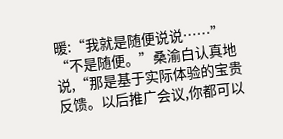暖:“我就是随便说说……”
“不是随便。”桑渝白认真地说,“那是基于实际体验的宝贵反馈。以后推广会议,你都可以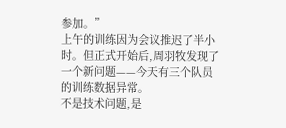参加。”
上午的训练因为会议推迟了半小时。但正式开始后,周羽牧发现了一个新问题——今天有三个队员的训练数据异常。
不是技术问题,是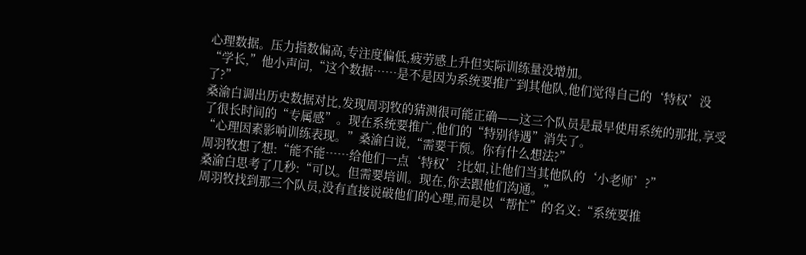心理数据。压力指数偏高,专注度偏低,疲劳感上升但实际训练量没增加。
“学长,”他小声问,“这个数据……是不是因为系统要推广到其他队,他们觉得自己的‘特权’没了?”
桑渝白调出历史数据对比,发现周羽牧的猜测很可能正确——这三个队员是最早使用系统的那批,享受了很长时间的“专属感”。现在系统要推广,他们的“特别待遇”消失了。
“心理因素影响训练表现。”桑渝白说,“需要干预。你有什么想法?”
周羽牧想了想:“能不能……给他们一点‘特权’?比如,让他们当其他队的‘小老师’?”
桑渝白思考了几秒:“可以。但需要培训。现在,你去跟他们沟通。”
周羽牧找到那三个队员,没有直接说破他们的心理,而是以“帮忙”的名义:“系统要推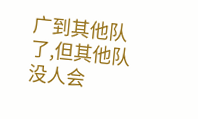广到其他队了,但其他队没人会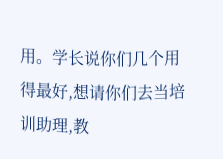用。学长说你们几个用得最好,想请你们去当培训助理,教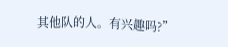其他队的人。有兴趣吗?”